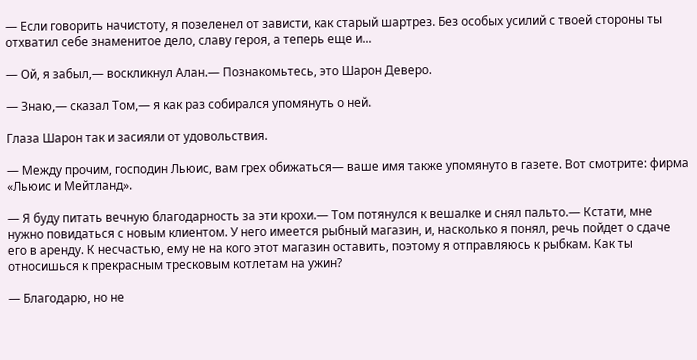— Если говорить начистоту, я позеленел от зависти, как старый шартрез. Без особых усилий с твоей стороны ты отхватил себе знаменитое дело, славу героя, а теперь еще и...

— Ой, я забыл,— воскликнул Алан.— Познакомьтесь, это Шарон Деверо.

— Знаю,— сказал Том,— я как раз собирался упомянуть о ней.

Глаза Шарон так и засияли от удовольствия.

— Между прочим, господин Льюис, вам грех обижаться— ваше имя также упомянуто в газете. Вот смотрите: фирма «Льюис и Мейтланд».

— Я буду питать вечную благодарность за эти крохи.— Том потянулся к вешалке и снял пальто.— Кстати, мне нужно повидаться с новым клиентом. У него имеется рыбный магазин, и, насколько я понял, речь пойдет о сдаче его в аренду. К несчастью, ему не на кого этот магазин оставить, поэтому я отправляюсь к рыбкам. Как ты относишься к прекрасным тресковым котлетам на ужин?

— Благодарю, но не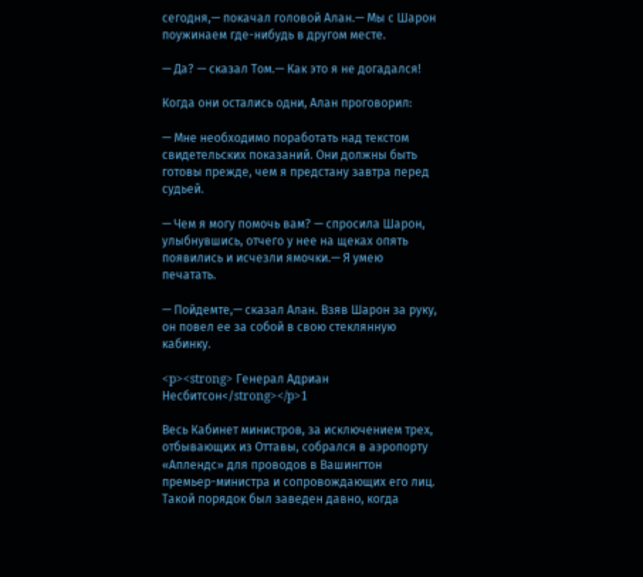сегодня,— покачал головой Алан.— Мы с Шарон поужинаем где-нибудь в другом месте.

— Да? — сказал Том.— Как это я не догадался!

Когда они остались одни, Алан проговорил:

— Мне необходимо поработать над текстом свидетельских показаний. Они должны быть готовы прежде, чем я предстану завтра перед судьей.

— Чем я могу помочь вам? — спросила Шарон, улыбнувшись, отчего у нее на щеках опять появились и исчезли ямочки.— Я умею печатать.

— Пойдемте,— сказал Алан. Взяв Шарон за руку, он повел ее за собой в свою стеклянную кабинку.

<p><strong> Генерал Адриан Несбитсон</strong></p>1

Весь Кабинет министров, за исключением трех, отбывающих из Оттавы, собрался в аэропорту «Аплендс» для проводов в Вашингтон премьер-министра и сопровождающих его лиц. Такой порядок был заведен давно, когда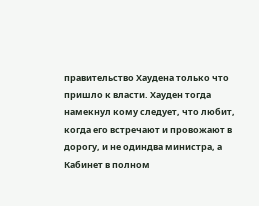правительство Хаудена только что пришло к власти. Хауден тогда намекнул кому следует, что любит, когда его встречают и провожают в дорогу, и не одиндва министра, а Кабинет в полном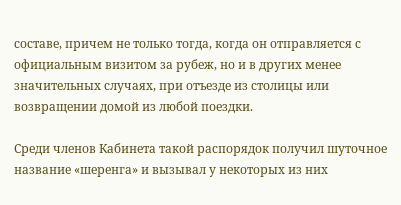составе, причем не только тогда, когда он отправляется с официальным визитом за рубеж, но и в других менее значительных случаях, при отъезде из столицы или возвращении домой из любой поездки.

Среди членов Кабинета такой распорядок получил шуточное название «шеренга» и вызывал у некоторых из них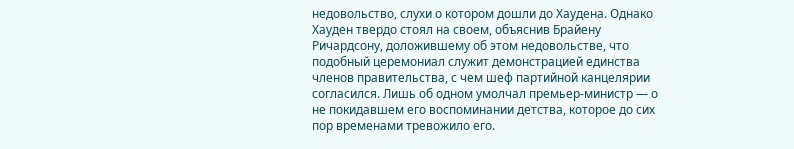недовольство, слухи о котором дошли до Хаудена. Однако Хауден твердо стоял на своем, объяснив Брайену Ричардсону, доложившему об этом недовольстве, что подобный церемониал служит демонстрацией единства членов правительства, с чем шеф партийной канцелярии согласился. Лишь об одном умолчал премьер-министр — о не покидавшем его воспоминании детства, которое до сих пор временами тревожило его.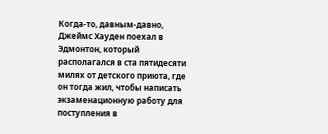Когда-то, давным-давно, Джеймс Хауден поехал в Эдмонтон, который располагался в ста пятидесяти милях от детского приюта, где он тогда жил, чтобы написать экзаменационную работу для поступления в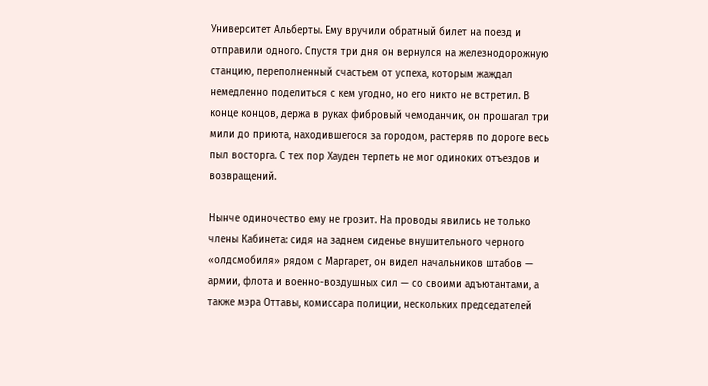Университет Альберты. Ему вручили обратный билет на поезд и отправили одного. Спустя три дня он вернулся на железнодорожную станцию, переполненный счастьем от успеха, которым жаждал немедленно поделиться с кем угодно, но его никто не встретил. В конце концов, держа в руках фибровый чемоданчик, он прошагал три мили до приюта, находившегося за городом, растеряв по дороге весь пыл восторга. С тех пор Хауден терпеть не мог одиноких отъездов и возвращений.

Нынче одиночество ему не грозит. На проводы явились не только члены Кабинета: сидя на заднем сиденье внушительного черного «олдсмобиля» рядом с Маргарет, он видел начальников штабов — армии, флота и военно-воздушных сил — со своими адъютантами, а также мэра Оттавы, комиссара полиции, нескольких председателей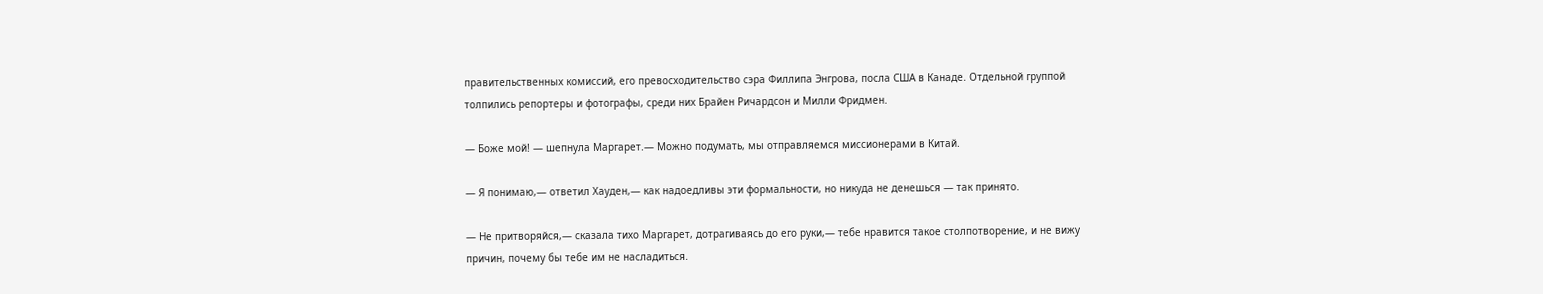правительственных комиссий, его превосходительство сэра Филлипа Энгрова, посла США в Канаде. Отдельной группой толпились репортеры и фотографы, среди них Брайен Ричардсон и Милли Фридмен.

— Боже мой! — шепнула Маргарет.— Можно подумать, мы отправляемся миссионерами в Китай.

— Я понимаю,— ответил Хауден,— как надоедливы эти формальности, но никуда не денешься — так принято.

— Не притворяйся,— сказала тихо Маргарет, дотрагиваясь до его руки,— тебе нравится такое столпотворение, и не вижу причин, почему бы тебе им не насладиться.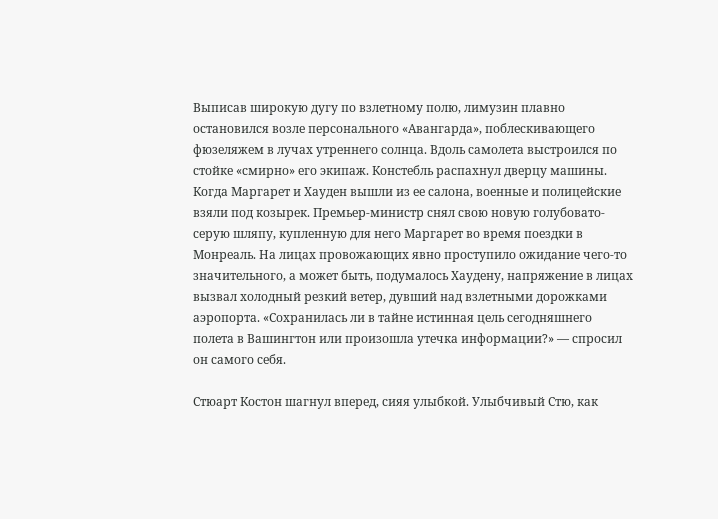Выписав широкую дугу по взлетному полю, лимузин плавно остановился возле персонального «Авангарда», поблескивающего фюзеляжем в лучах утреннего солнца. Вдоль самолета выстроился по стойке «смирно» его экипаж. Констебль распахнул дверцу машины. Когда Маргарет и Хауден вышли из ее салона, военные и полицейские взяли под козырек. Премьер-министр снял свою новую голубовато-серую шляпу, купленную для него Маргарет во время поездки в Монреаль. На лицах провожающих явно проступило ожидание чего-то значительного, а может быть, подумалось Хаудену, напряжение в лицах вызвал холодный резкий ветер, дувший над взлетными дорожками аэропорта. «Сохранилась ли в тайне истинная цель сегодняшнего полета в Вашингтон или произошла утечка информации?» — спросил он самого себя.

Стюарт Костон шагнул вперед, сияя улыбкой. Улыбчивый Стю, как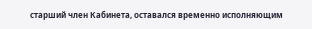старший член Кабинета, оставался временно исполняющим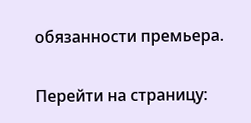обязанности премьера.

Перейти на страницу: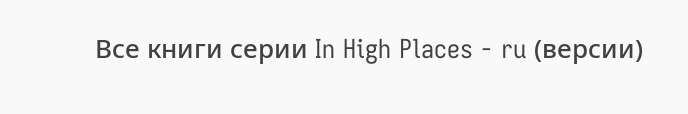Все книги серии In High Places - ru (версии)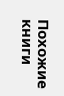Похожие книги